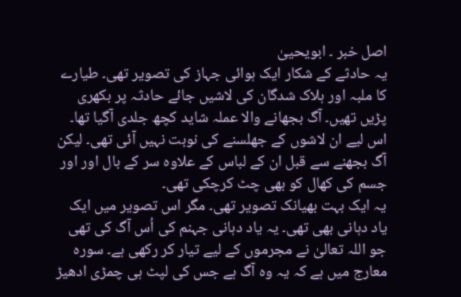اصل خبر ۔ ابویحییٰ
یہ حادثے کے شکار ایک ہوائی جہاز کی تصویر تھی۔ طیارے کا ملبہ اور ہلاک شدگان کی لاشیں جائے حادثہ پر بکھری پڑیں تھیں۔ آگ بجھانے والا عملہ شاید کچھ جلدی آگیا تھا۔ اس لیے ان لاشوں کے جھلسنے کی نوبت نہیں آئی تھی۔ لیکن آگ بجھنے سے قبل ان کے لباس کے علاوہ سر کے بال اور اور جسم کی کھال کو بھی چٹ کرچکی تھی۔
یہ ایک بہت بھیانک تصویر تھی۔ مگر اس تصویر میں ایک یاد دہانی بھی تھی۔ یہ یاد دہانی جہنم کی اُس آگ کی تھی جو اللہ تعالیٰ نے مجرموں کے لیے تیار کر رکھی ہے۔ سورہ معارج میں ہے کہ یہ وہ آگ ہے جس کی لپٹ ہی چمڑی ادھیڑ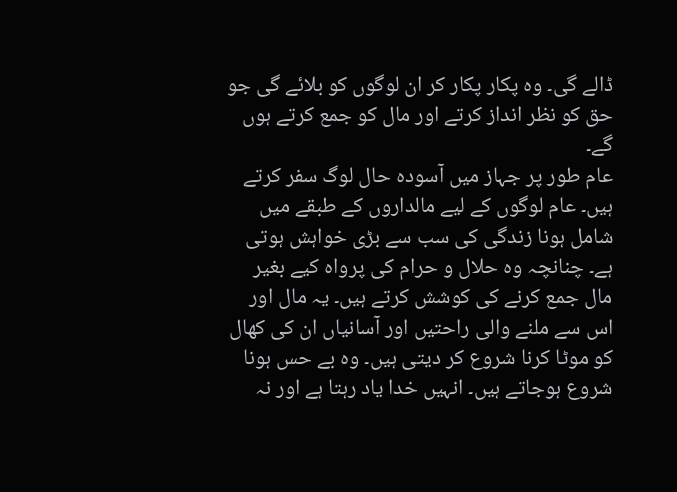ڈالے گی۔ وہ پکار پکار کر ان لوگوں کو بلائے گی جو حق کو نظر انداز کرتے اور مال کو جمع کرتے ہوں گے۔
عام طور پر جہاز میں آسودہ حال لوگ سفر کرتے ہیں۔ عام لوگوں کے لیے مالداروں کے طبقے میں شامل ہونا زندگی کی سب سے بڑی خواہش ہوتی ہے۔ چنانچہ وہ حلال و حرام کی پرواہ کیے بغیر مال جمع کرنے کی کوشش کرتے ہیں۔ یہ مال اور اس سے ملنے والی راحتیں اور آسانیاں ان کی کھال کو موٹا کرنا شروع کر دیتی ہیں۔ وہ بے حس ہونا شروع ہوجاتے ہیں۔ انہیں خدا یاد رہتا ہے اور نہ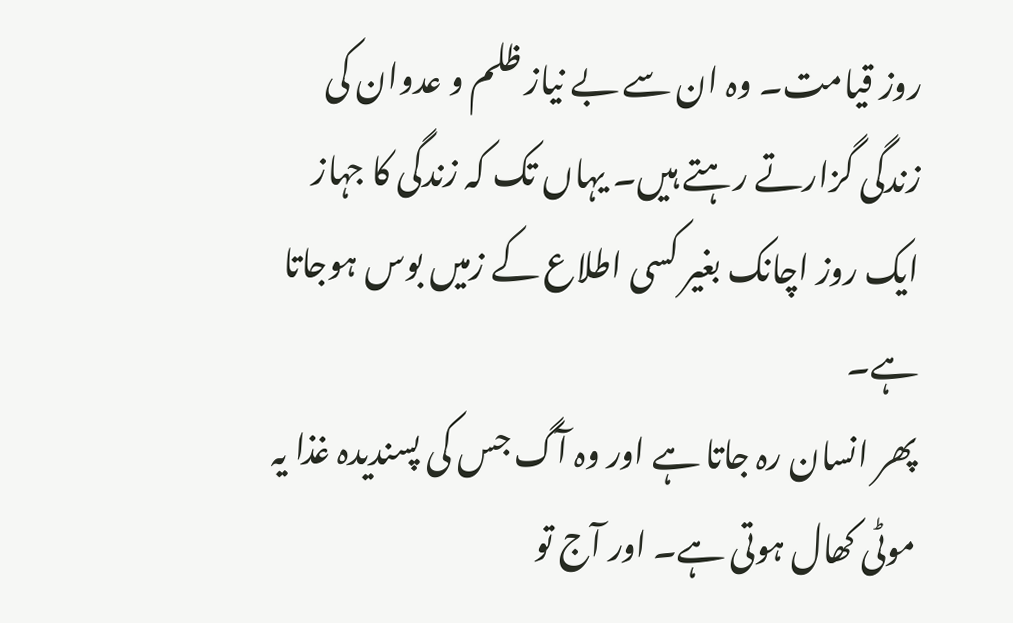روز قیامت۔ وہ ان سے بے نیاز ظلم و عدوان کی زندگی گزارتے رہتے ہیں۔ یہاں تک کہ زندگی کا جہاز ایک روز اچانک بغیر کسی اطلاع کے زمیں بوس ہوجاتا ہے۔
پھر انسان رہ جاتا ہے اور وہ آگ جس کی پسندیدہ غذا یہ موٹی کھال ہوتی ہے۔ اور آج تو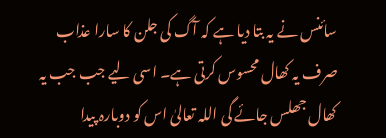سائنس نے یہ بتا دیا ہے کہ آگ کی جلن کا سارا عذاب صرف یہ کھال محسوس کرتی ہے۔ اسی لیے جب جب یہ کھال جھلس جائے گی اللہ تعالیٰ اس کو دوبارہ پیدا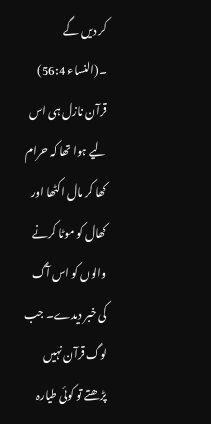کر دیں گے ۔(النساء 56:4)
قرآن نازل ہی اس لیے ہوا تھا کہ حرام کھا کر مال اکٹھا اور کھال کو موٹا کرنے والوں کو اس آگ کی خبر دیدے۔ جب لوگ قرآن نہیں پڑھتے تو کوئی طیارہ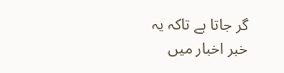گر جاتا ہے تاکہ یہ خبر اخبار میں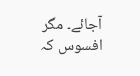آجائے۔ مگر افسوس کہ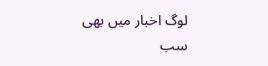لوگ اخبار میں بھی سب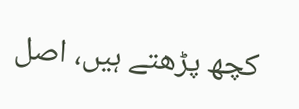کچھ پڑھتے ہیں، اصل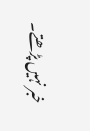خبر نہیں پڑھتے۔